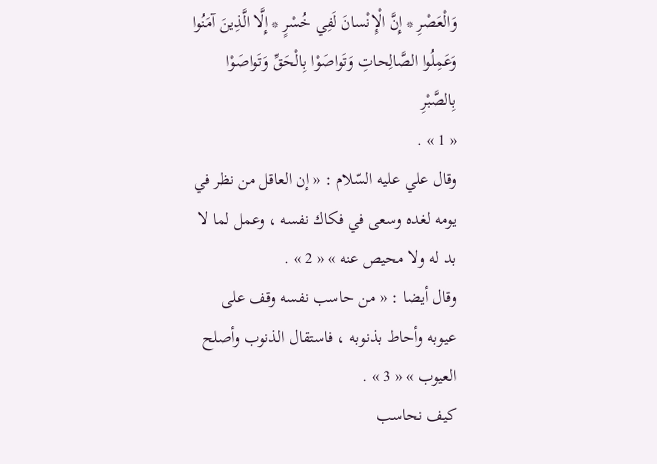وَالْعَصْرِ * إِنَّ الْإِنْسانَ لَفِي خُسْرٍ * إِلَّا الَّذِينَ آمَنُوا وَعَمِلُوا الصَّالِحاتِ وَتَواصَوْا بِالْحَقِّ وَتَواصَوْا بِالصَّبْرِ
« 1 » .
وقال علي عليه السّلام : « إن العاقل من نظر في يومه لغده وسعى في فكاك نفسه ، وعمل لما لا بد له ولا محيص عنه » « 2 » .
وقال أيضا : « من حاسب نفسه وقف على عيوبه وأحاط بذنوبه ، فاستقال الذنوب وأصلح العيوب » « 3 » .
كيف نحاسب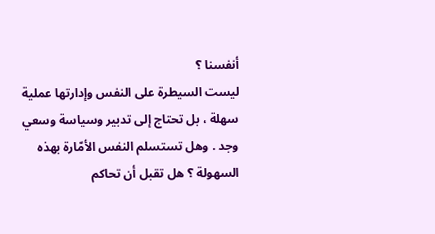أنفسنا ؟
ليست السيطرة على النفس وإدارتها عملية سهلة ، بل تحتاج إلى تدبير وسياسة وسعي وجد . وهل تستسلم النفس الأمّارة بهذه السهولة ؟ هل تقبل أن تحاكم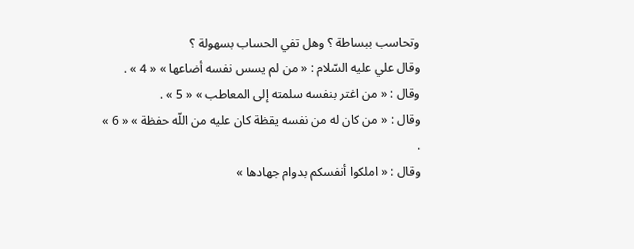وتحاسب ببساطة ؟ وهل تفي الحساب بسهولة ؟
وقال علي عليه السّلام : « من لم يسس نفسه أضاعها » « 4 » .
وقال : « من اغتر بنفسه سلمته إلى المعاطب » « 5 » .
وقال : « من كان له من نفسه يقظة كان عليه من اللّه حفظة » « 6 » .
وقال : « املكوا أنفسكم بدوام جهادها »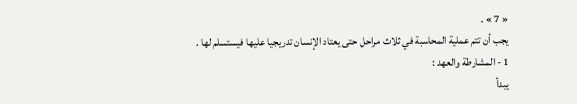« 7 » .
يجب أن تتم عملية المحاسبة في ثلاث مراحل حتى يعتاد الإنسان تدريجيا عليها فيستسلم لها .
1 - المشارطة والعهد :
يبدأ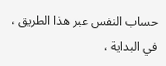حساب النفس عبر هذا الطريق ، في البداية ،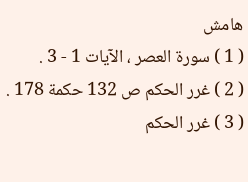هامش
( 1 ) سورة العصر ، الآيات 1 - 3 .
( 2 ) غرر الحكم ص 132 حكمة 178 .
( 3 ) غرر الحكم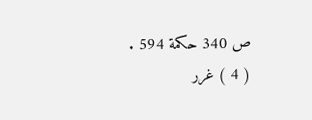ص 340 حكمة 594 .
( 4 ) غرر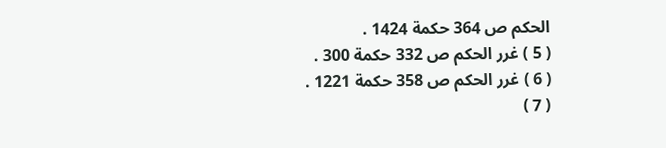الحكم ص 364 حكمة 1424 .
( 5 ) غرر الحكم ص 332 حكمة 300 .
( 6 ) غرر الحكم ص 358 حكمة 1221 .
( 7 )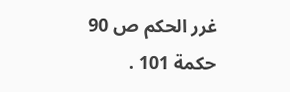غرر الحكم ص 90 حكمة 101 .